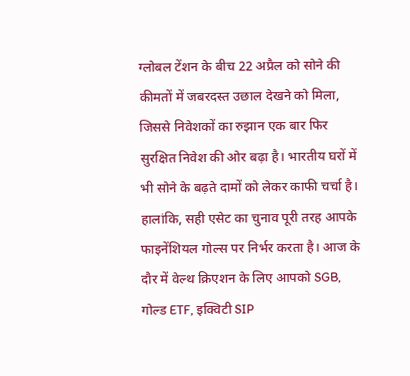ग्लोबल टेंशन के बीच 22 अप्रैल को सोने की कीमतों में जबरदस्त उछाल देखने को मिला, जिससे निवेशकों का रुझान एक बार फिर सुरक्षित निवेश की ओर बढ़ा है। भारतीय घरों में भी सोने के बढ़ते दामों को लेकर काफी चर्चा है। हालांकि, सही एसेट का चुनाव पूरी तरह आपके फाइनेंशियल गोल्स पर निर्भर करता है। आज के दौर में वेल्थ क्रिएशन के लिए आपको SGB, गोल्ड ETF, इक्विटी SIP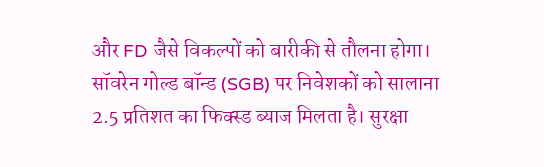और FD जैसे विकल्पों को बारीकी से तौलना होगा।
सॉवरेन गोल्ड बॉन्ड (SGB) पर निवेशकों को सालाना 2.5 प्रतिशत का फिक्स्ड ब्याज मिलता है। सुरक्षा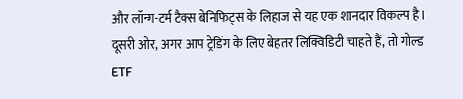और लॉन्ग-टर्म टैक्स बेनिफिट्स के लिहाज से यह एक शानदार विकल्प है। दूसरी ओर, अगर आप ट्रेडिंग के लिए बेहतर लिक्विडिटी चाहते हैं, तो गोल्ड ETF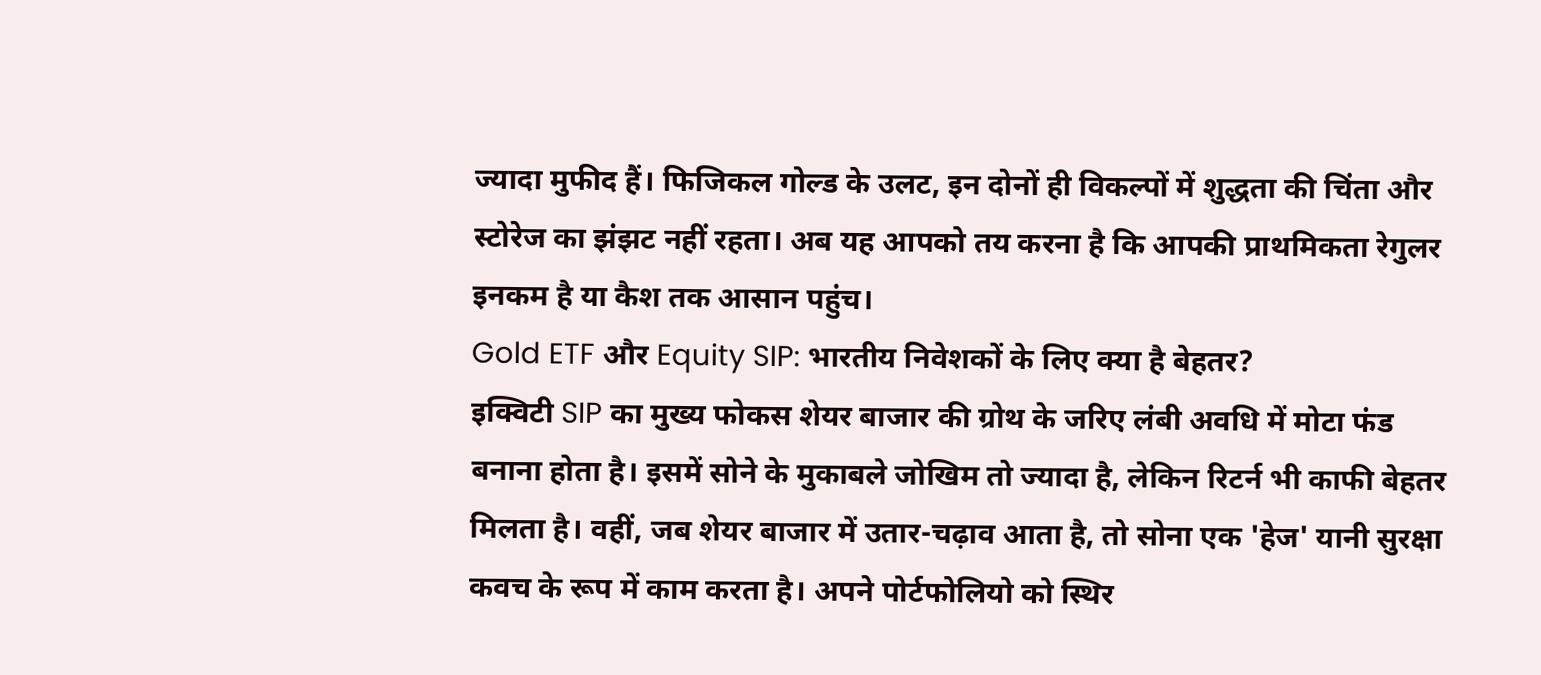ज्यादा मुफीद हैं। फिजिकल गोल्ड के उलट, इन दोनों ही विकल्पों में शुद्धता की चिंता और स्टोरेज का झंझट नहीं रहता। अब यह आपको तय करना है कि आपकी प्राथमिकता रेगुलर इनकम है या कैश तक आसान पहुंच।
Gold ETF और Equity SIP: भारतीय निवेशकों के लिए क्या है बेहतर?
इक्विटी SIP का मुख्य फोकस शेयर बाजार की ग्रोथ के जरिए लंबी अवधि में मोटा फंड बनाना होता है। इसमें सोने के मुकाबले जोखिम तो ज्यादा है, लेकिन रिटर्न भी काफी बेहतर मिलता है। वहीं, जब शेयर बाजार में उतार-चढ़ाव आता है, तो सोना एक 'हेज' यानी सुरक्षा कवच के रूप में काम करता है। अपने पोर्टफोलियो को स्थिर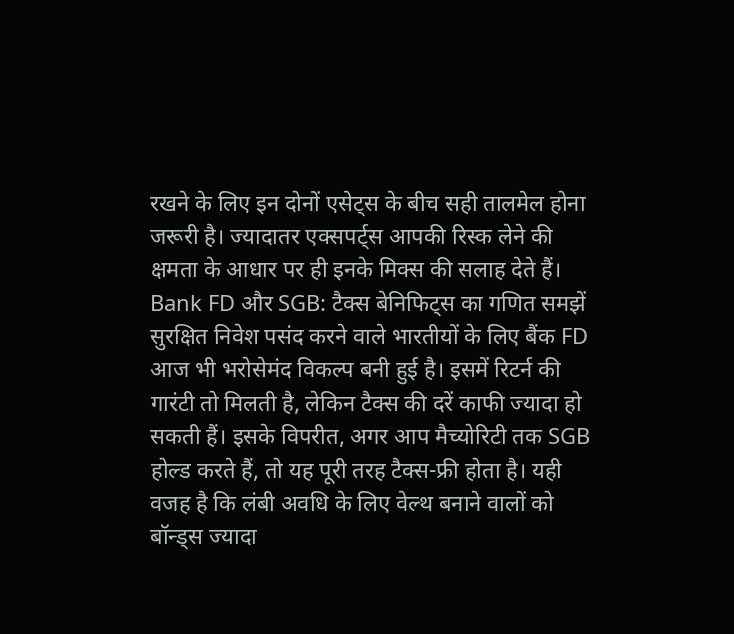रखने के लिए इन दोनों एसेट्स के बीच सही तालमेल होना जरूरी है। ज्यादातर एक्सपर्ट्स आपकी रिस्क लेने की क्षमता के आधार पर ही इनके मिक्स की सलाह देते हैं।
Bank FD और SGB: टैक्स बेनिफिट्स का गणित समझें
सुरक्षित निवेश पसंद करने वाले भारतीयों के लिए बैंक FD आज भी भरोसेमंद विकल्प बनी हुई है। इसमें रिटर्न की गारंटी तो मिलती है, लेकिन टैक्स की दरें काफी ज्यादा हो सकती हैं। इसके विपरीत, अगर आप मैच्योरिटी तक SGB होल्ड करते हैं, तो यह पूरी तरह टैक्स-फ्री होता है। यही वजह है कि लंबी अवधि के लिए वेल्थ बनाने वालों को बॉन्ड्स ज्यादा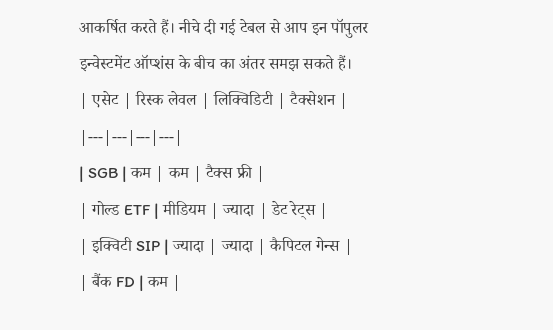आकर्षित करते हैं। नीचे दी गई टेबल से आप इन पॉपुलर इन्वेस्टमेंट ऑप्शंस के बीच का अंतर समझ सकते हैं।
| एसेट | रिस्क लेवल | लिक्विडिटी | टैक्सेशन |
|---|---|---|---|
| SGB | कम | कम | टैक्स फ्री |
| गोल्ड ETF | मीडियम | ज्यादा | डेट रेट्स |
| इक्विटी SIP | ज्यादा | ज्यादा | कैपिटल गेन्स |
| बैंक FD | कम |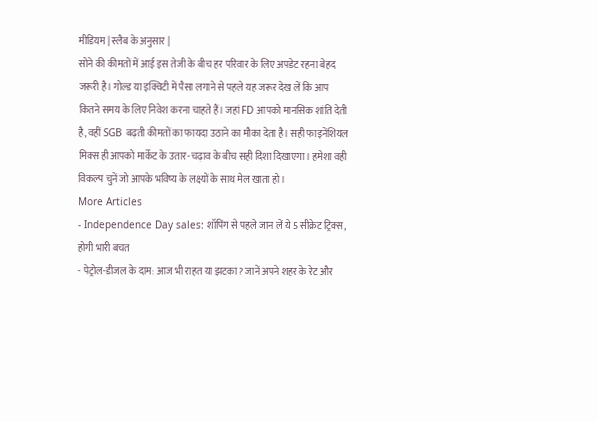मीडियम | स्लैब के अनुसार |
सोने की कीमतों में आई इस तेजी के बीच हर परिवार के लिए अपडेट रहना बेहद जरूरी है। गोल्ड या इक्विटी में पैसा लगाने से पहले यह जरूर देख लें कि आप कितने समय के लिए निवेश करना चाहते हैं। जहां FD आपको मानसिक शांति देती है, वहीं SGB बढ़ती कीमतों का फायदा उठाने का मौका देता है। सही फाइनेंशियल मिक्स ही आपको मार्केट के उतार-चढ़ाव के बीच सही दिशा दिखाएगा। हमेशा वही विकल्प चुनें जो आपके भविष्य के लक्ष्यों के साथ मेल खाता हो।
More Articles
- Independence Day sales: शॉपिंग से पहले जान लें ये 5 सीक्रेट ट्रिक्स, होगी भारी बचत
- पेट्रोल-डीजल के दाम: आज भी राहत या झटका? जानें अपने शहर के रेट और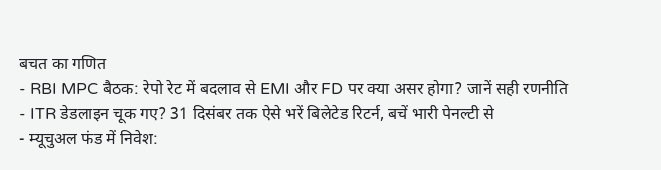बचत का गणित
- RBI MPC बैठक: रेपो रेट में बदलाव से EMI और FD पर क्या असर होगा? जानें सही रणनीति
- ITR डेडलाइन चूक गए? 31 दिसंबर तक ऐसे भरें बिलेटेड रिटर्न, बचें भारी पेनल्टी से
- म्यूचुअल फंड में निवेश: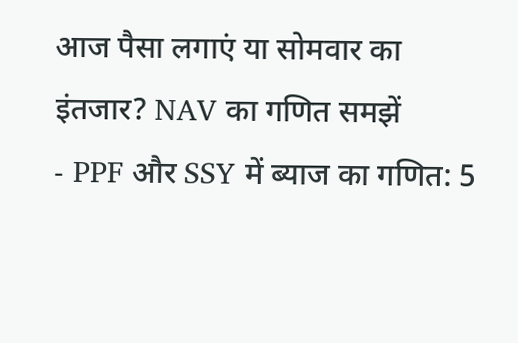आज पैसा लगाएं या सोमवार का इंतजार? NAV का गणित समझें
- PPF और SSY में ब्याज का गणित: 5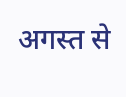अगस्त से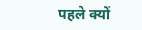पहले क्यों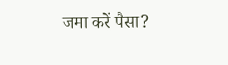जमा करें पैसा?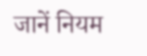जानें नियम